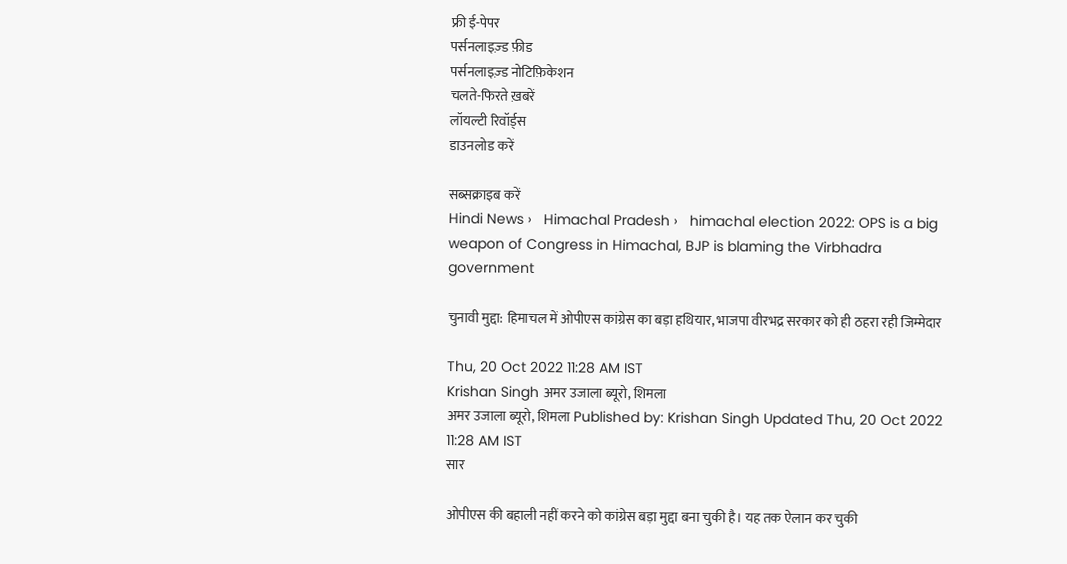फ्री ई-पेपर
पर्सनलाइज़्ड फ़ीड
पर्सनलाइज़्ड नोटिफ़िकेशन
चलते-फिरते ख़बरें
लॉयल्टी रिवॉर्ड्स
डाउनलोड करें

सब्सक्राइब करें
Hindi News ›   Himachal Pradesh ›   himachal election 2022: OPS is a big weapon of Congress in Himachal, BJP is blaming the Virbhadra government

चुनावी मुद्दा: हिमाचल में ओपीएस कांग्रेस का बड़ा हथियार, भाजपा वीरभद्र सरकार को ही ठहरा रही जिम्मेदार

Thu, 20 Oct 2022 11:28 AM IST
Krishan Singh अमर उजाला ब्यूरो, शिमला
अमर उजाला ब्यूरो, शिमला Published by: Krishan Singh Updated Thu, 20 Oct 2022 11:28 AM IST
सार

ओपीएस की बहाली नहीं करने को कांग्रेस बड़ा मुद्दा बना चुकी है। यह तक ऐलान कर चुकी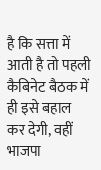है कि सत्ता में आती है तो पहली कैबिनेट बैठक में ही इसे बहाल कर देगी, वहीं भाजपा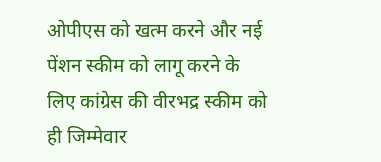ओपीएस को खत्म करने और नई पेंशन स्कीम को लागू करने के लिए कांग्रेस की वीरभद्र स्कीम को ही जिम्मेवार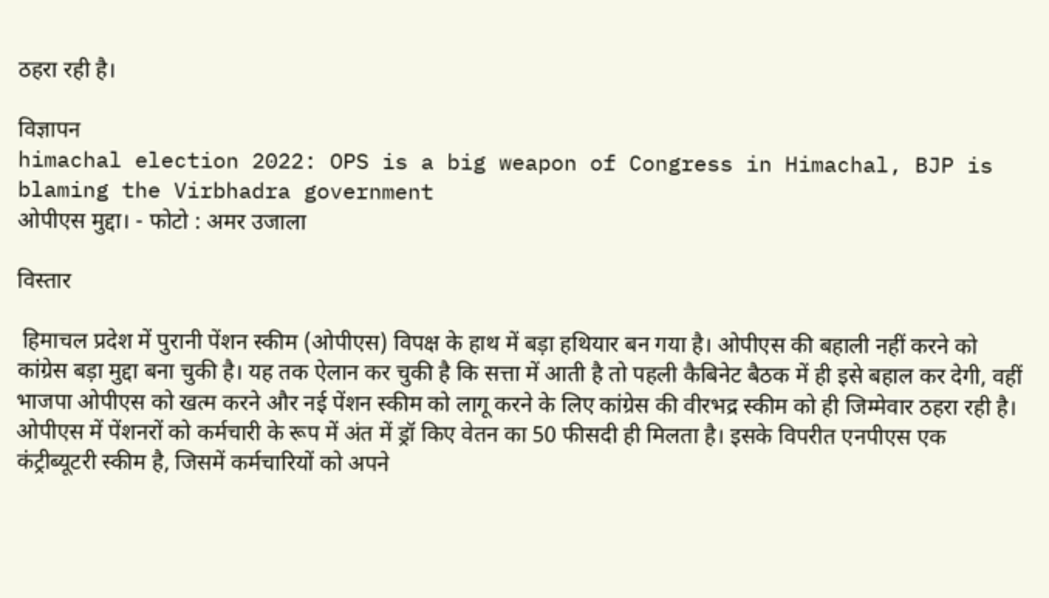ठहरा रही है।

विज्ञापन
himachal election 2022: OPS is a big weapon of Congress in Himachal, BJP is blaming the Virbhadra government
ओपीएस मुद्दा। - फोटो : अमर उजाला

विस्तार

 हिमाचल प्रदेश में पुरानी पेंशन स्कीम (ओपीएस) विपक्ष के हाथ में बड़ा हथियार बन गया है। ओपीएस की बहाली नहीं करने को कांग्रेस बड़ा मुद्दा बना चुकी है। यह तक ऐलान कर चुकी है कि सत्ता में आती है तो पहली कैबिनेट बैठक में ही इसे बहाल कर देगी, वहीं भाजपा ओपीएस को खत्म करने और नई पेंशन स्कीम को लागू करने के लिए कांग्रेस की वीरभद्र स्कीम को ही जिम्मेवार ठहरा रही है। ओपीएस में पेंशनरों को कर्मचारी के रूप में अंत में ड्रॉ किए वेतन का 50 फीसदी ही मिलता है। इसके विपरीत एनपीएस एक कंट्रीब्यूटरी स्कीम है, जिसमें कर्मचारियों को अपने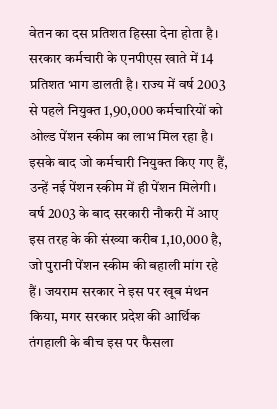वेतन का दस प्रतिशत हिस्सा देना होता है। सरकार कर्मचारी के एनपीएस खाते में 14 प्रतिशत भाग डालती है। राज्य में वर्ष 2003 से पहले नियुक्त 1,90,000 कर्मचारियों को ओल्ड पेंशन स्कीम का लाभ मिल रहा है। इसके बाद जो कर्मचारी नियुक्त किए गए हैं, उन्हें नई पेंशन स्कीम में ही पेंशन मिलेगी। वर्ष 2003 के बाद सरकारी नौकरी में आए इस तरह के की संख्या करीब 1,10,000 है, जो पुरानी पेंशन स्कीम की बहाली मांग रहे हैं। जयराम सरकार ने इस पर खूब मंथन किया, मगर सरकार प्रदेश की आर्थिक तंगहाली के बीच इस पर फैसला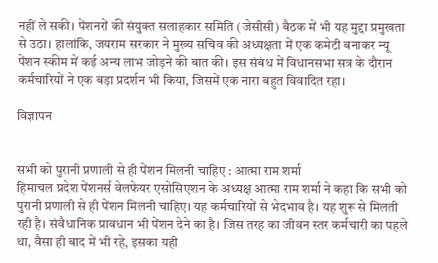नहीं ले सकी। पेंशनरों की संयुक्त सलाहकार समिति (जेसीसी) बैठक में भी यह मुद्दा प्रमुखता से उठा। हालांकि, जयराम सरकार ने मुख्य सचिव की अध्यक्षता में एक कमेटी बनाकर न्यू पेंशन स्कीम में कई अन्य लाभ जोड़ने की बात की। इस संबंध में विधानसभा सत्र के दौरान कर्मचारियों ने एक बड़ा प्रदर्शन भी किया, जिसमें एक नारा बहुत विवादित रहा।

विज्ञापन


सभी को पुरानी प्रणाली से ही पेंशन मिलनी चाहिए : आत्मा राम शर्मा
हिमाचल प्रदेश पेंशनर्स वेलफेयर एसोसिएशन के अध्यक्ष आत्मा राम शर्मा ने कहा कि सभी को पुरानी प्रणाली से ही पेंशन मिलनी चाहिए। यह कर्मचारियों से भेदभाव है। यह शुरू से मिलती रही है। संवैधानिक प्रावधान भी पेंशन देने का है। जिस तरह का जीवन स्तर कर्मचारी का पहले था, वैसा ही बाद में भी रहे, इसका यही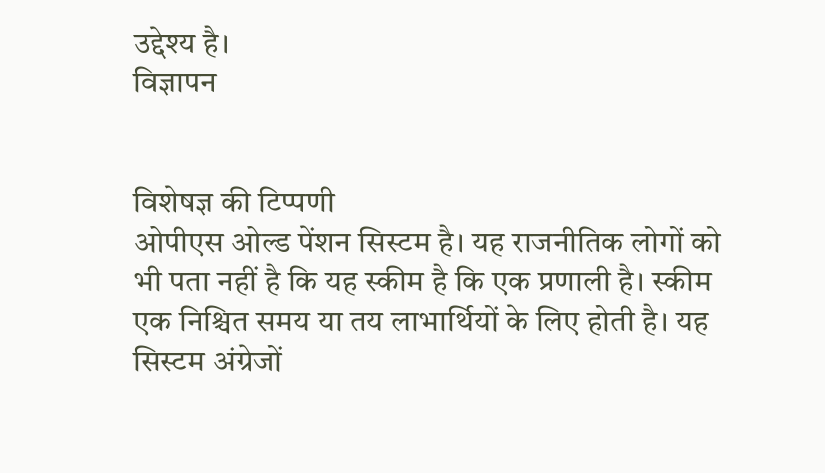उद्देश्य है।
विज्ञापन


विशेषज्ञ की टिप्पणी
ओपीएस ओल्ड पेंशन सिस्टम है। यह राजनीतिक लोगों को भी पता नहीं है कि यह स्कीम है कि एक प्रणाली है। स्कीम एक निश्चित समय या तय लाभार्थियों के लिए होती है। यह सिस्टम अंग्रेजों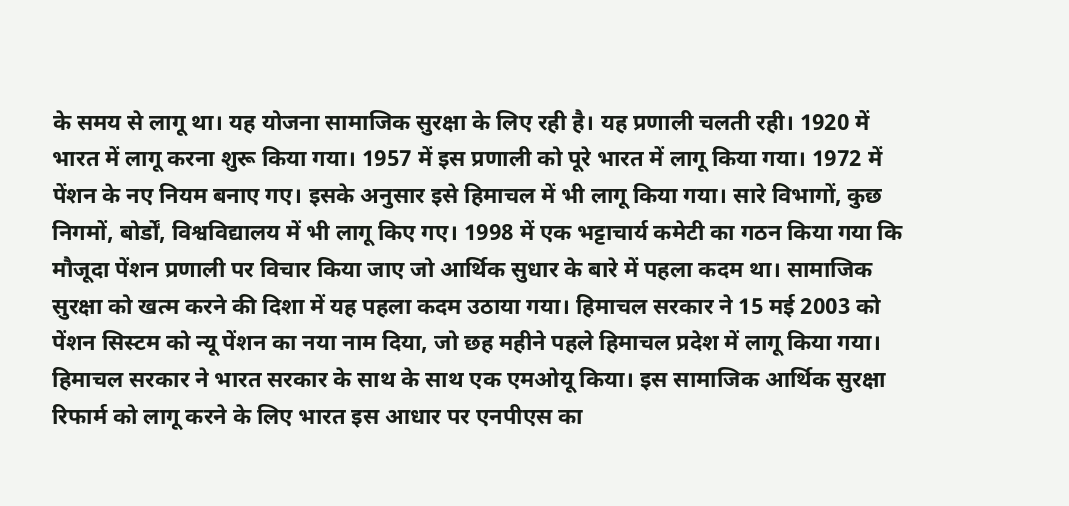के समय से लागू था। यह योजना सामाजिक सुरक्षा के लिए रही है। यह प्रणाली चलती रही। 1920 में भारत में लागू करना शुरू किया गया। 1957 में इस प्रणाली को पूरे भारत में लागू किया गया। 1972 में पेंशन के नए नियम बनाए गए। इसके अनुसार इसे हिमाचल में भी लागू किया गया। सारे विभागों, कुछ निगमों, बोर्डों, विश्वविद्यालय में भी लागू किए गए। 1998 में एक भट्टाचार्य कमेटी का गठन किया गया कि मौजूदा पेंशन प्रणाली पर विचार किया जाए जो आर्थिक सुधार के बारे में पहला कदम था। सामाजिक सुरक्षा को खत्म करने की दिशा में यह पहला कदम उठाया गया। हिमाचल सरकार ने 15 मई 2003 को पेंशन सिस्टम को न्यू पेंशन का नया नाम दिया, जो छह महीने पहले हिमाचल प्रदेश में लागू किया गया। हिमाचल सरकार ने भारत सरकार के साथ के साथ एक एमओयू किया। इस सामाजिक आर्थिक सुरक्षा रिफार्म को लागू करने के लिए भारत इस आधार पर एनपीएस का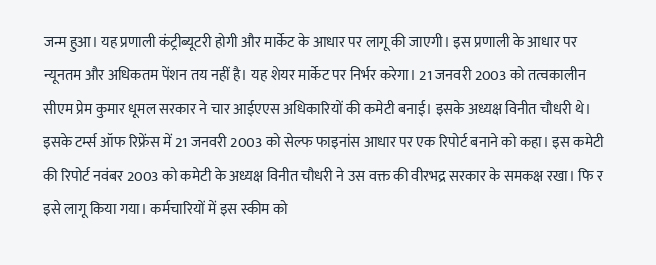जन्म हुआ। यह प्रणाली कंट्रीब्यूटरी होगी और मार्केट के आधार पर लागू की जाएगी। इस प्रणाली के आधार पर न्यूनतम और अधिकतम पेंशन तय नहीं है। यह शेयर मार्केट पर निर्भर करेगा। 21 जनवरी 2003 को तत्वकालीन सीएम प्रेम कुमार धूमल सरकार ने चार आईएएस अधिकारियों की कमेटी बनाई। इसके अध्यक्ष विनीत चौधरी थे। इसके टर्म्स ऑफ रिफ्रेंस में 21 जनवरी 2003 को सेल्फ फाइनांस आधार पर एक रिपोर्ट बनाने को कहा। इस कमेटी की रिपोर्ट नवंबर 2003 को कमेटी के अध्यक्ष विनीत चौधरी ने उस वक्त की वीरभद्र सरकार के समकक्ष रखा। फि र इसे लागू किया गया। कर्मचारियों में इस स्कीम को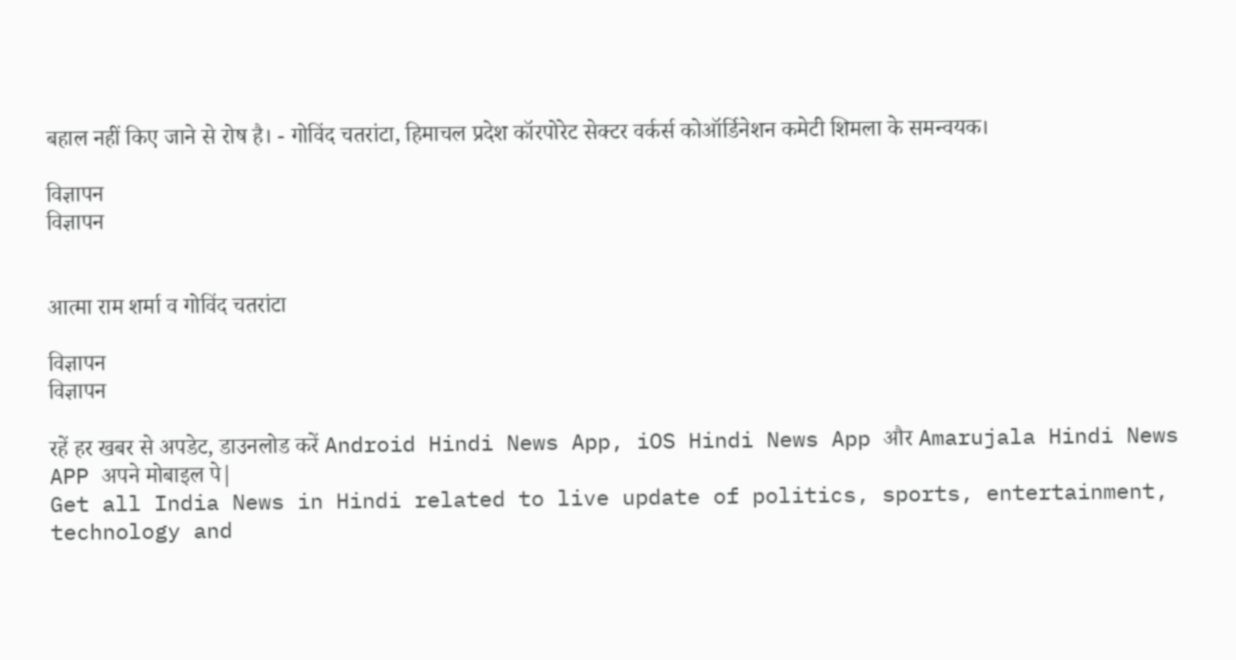बहाल नहीं किए जाने से रोष है। - गोविंद चतरांटा, हिमाचल प्रदेश कॉरपोरेट सेक्टर वर्कर्स कोऑर्डिनेशन कमेटी शिमला के समन्वयक।

विज्ञापन
विज्ञापन


आत्मा राम शर्मा व गोविंद चतरांटा

विज्ञापन
विज्ञापन

रहें हर खबर से अपडेट, डाउनलोड करें Android Hindi News App, iOS Hindi News App और Amarujala Hindi News APP अपने मोबाइल पे|
Get all India News in Hindi related to live update of politics, sports, entertainment, technology and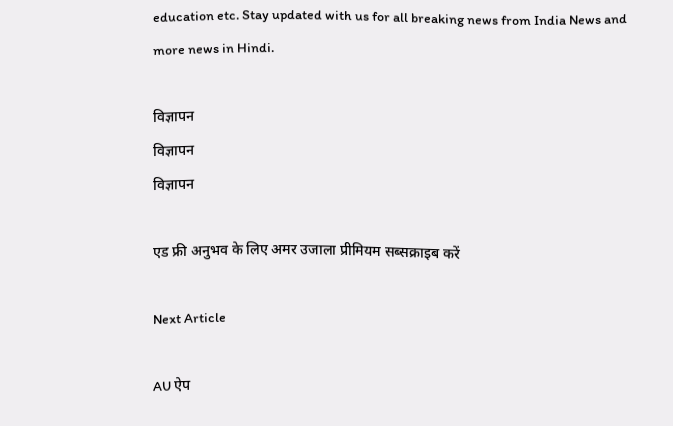education etc. Stay updated with us for all breaking news from India News and more news in Hindi.

विज्ञापन
विज्ञापन
विज्ञापन

एड फ्री अनुभव के लिए अमर उजाला प्रीमियम सब्सक्राइब करें

Next Article

AU ऐप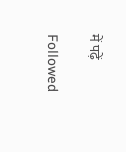में पढ़ें

Followed